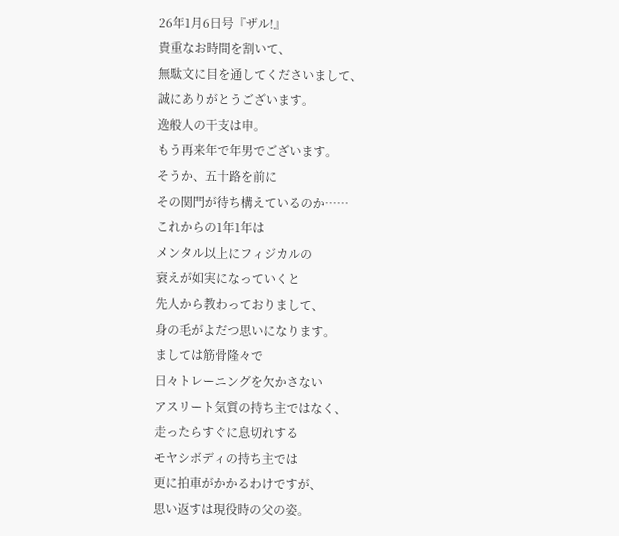26年1月6日号『ザル!』
貴重なお時間を割いて、
無駄文に目を通してくださいまして、
誠にありがとうございます。
逸般人の干支は申。
もう再来年で年男でございます。
そうか、五十路を前に
その関門が待ち構えているのか……
これからの1年1年は
メンタル以上にフィジカルの
衰えが如実になっていくと
先人から教わっておりまして、
身の毛がよだつ思いになります。
ましては筋骨隆々で
日々トレーニングを欠かさない
アスリート気質の持ち主ではなく、
走ったらすぐに息切れする
モヤシボディの持ち主では
更に拍車がかかるわけですが、
思い返すは現役時の父の姿。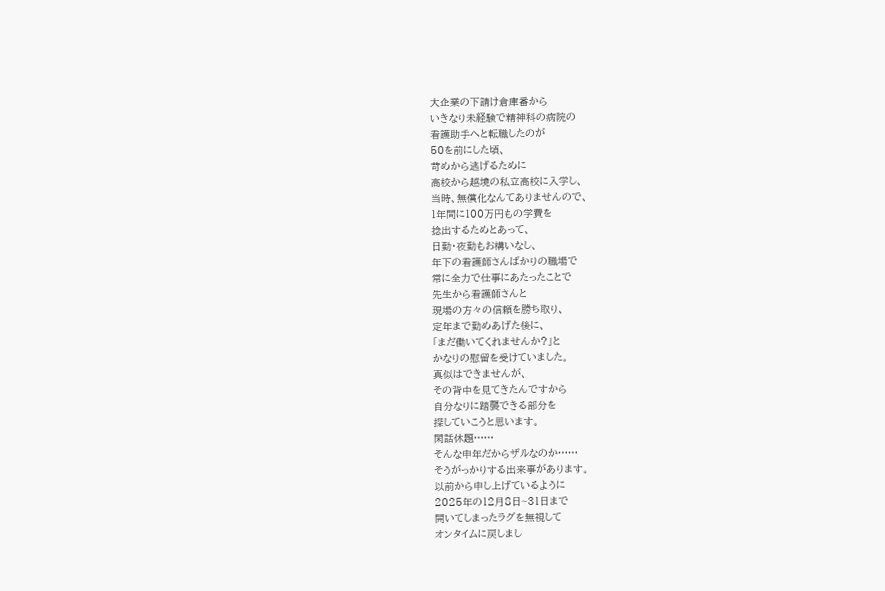大企業の下請け倉庫番から
いきなり未経験で精神科の病院の
看護助手へと転職したのが
50を前にした頃、
苛めから逃げるために
高校から越境の私立高校に入学し、
当時、無償化なんてありませんので、
1年間に100万円もの学費を
捻出するためとあって、
日勤・夜勤もお構いなし、
年下の看護師さんばかりの職場で
常に全力で仕事にあたったことで
先生から看護師さんと
現場の方々の信頼を勝ち取り、
定年まで勤めあげた後に、
「まだ働いてくれませんか?」と
かなりの慰留を受けていました。
真似はできませんが、
その背中を見てきたんですから
自分なりに踏襲できる部分を
探していこうと思います。
閑話休題……
そんな申年だからザルなのか……
そうがっかりする出来事があります。
以前から申し上げているように
2025年の12月8日~31日まで
開いてしまったラグを無視して
オンタイムに戻しまし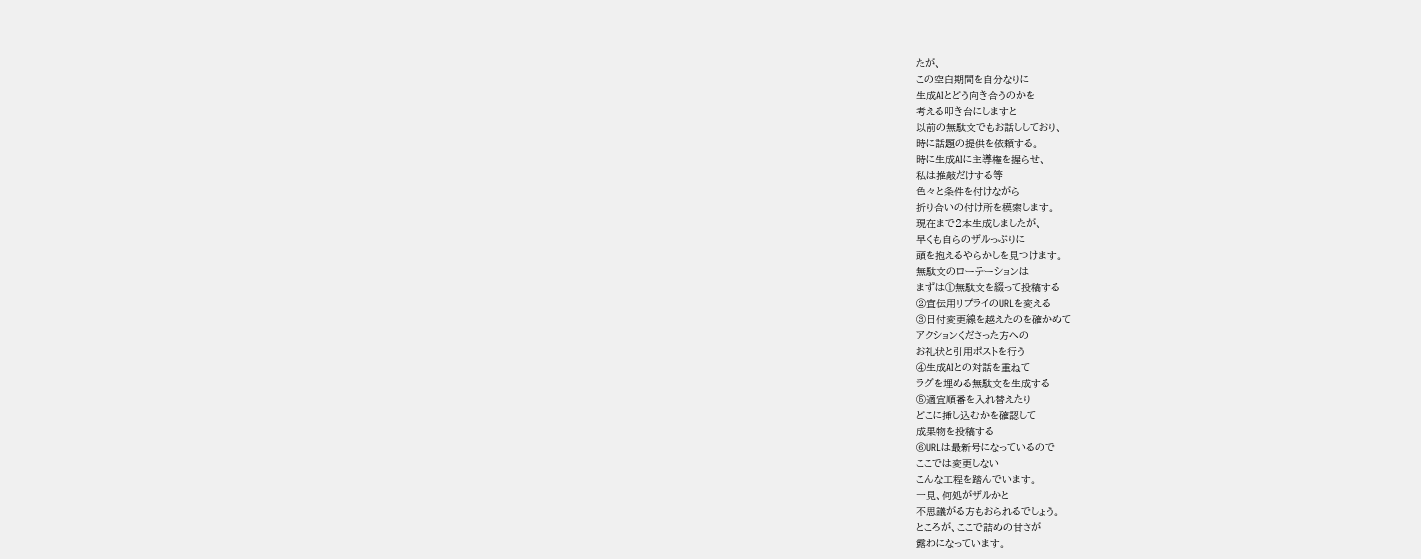たが、
この空白期間を自分なりに
生成AIとどう向き合うのかを
考える叩き台にしますと
以前の無駄文でもお話ししており、
時に話題の提供を依頼する。
時に生成AIに主導権を握らせ、
私は推敲だけする等
色々と条件を付けながら
折り合いの付け所を模索します。
現在まで2本生成しましたが、
早くも自らのザルっぷりに
頭を抱えるやらかしを見つけます。
無駄文のローテーションは
まずは①無駄文を綴って投稿する
②宣伝用リプライのURLを変える
③日付変更線を越えたのを確かめて
アクションくださった方への
お礼状と引用ポストを行う
④生成AIとの対話を重ねて
ラグを埋める無駄文を生成する
⑤適宜順番を入れ替えたり
どこに挿し込むかを確認して
成果物を投稿する
⑥URLは最新号になっているので
ここでは変更しない
こんな工程を踏んでいます。
一見、何処がザルかと
不思議がる方もおられるでしょう。
ところが、ここで詰めの甘さが
露わになっています。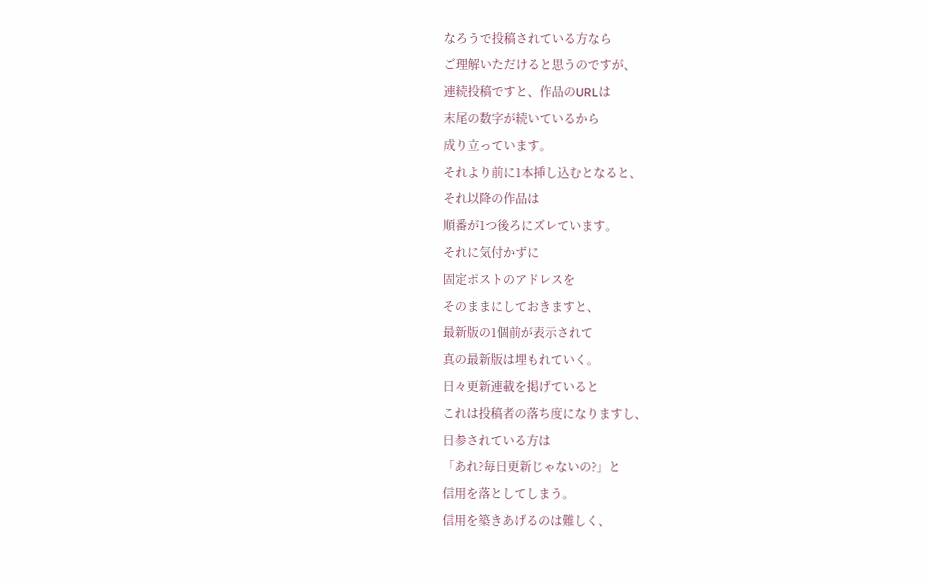なろうで投稿されている方なら
ご理解いただけると思うのですが、
連続投稿ですと、作品のURLは
末尾の数字が続いているから
成り立っています。
それより前に1本挿し込むとなると、
それ以降の作品は
順番が1つ後ろにズレています。
それに気付かずに
固定ポストのアドレスを
そのままにしておきますと、
最新版の1個前が表示されて
真の最新版は埋もれていく。
日々更新連載を掲げていると
これは投稿者の落ち度になりますし、
日参されている方は
「あれ?毎日更新じゃないの?」と
信用を落としてしまう。
信用を築きあげるのは難しく、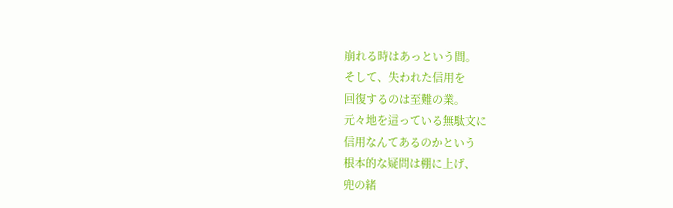崩れる時はあっという間。
そして、失われた信用を
回復するのは至難の業。
元々地を這っている無駄文に
信用なんてあるのかという
根本的な疑問は棚に上げ、
兜の緒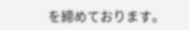を締めております。